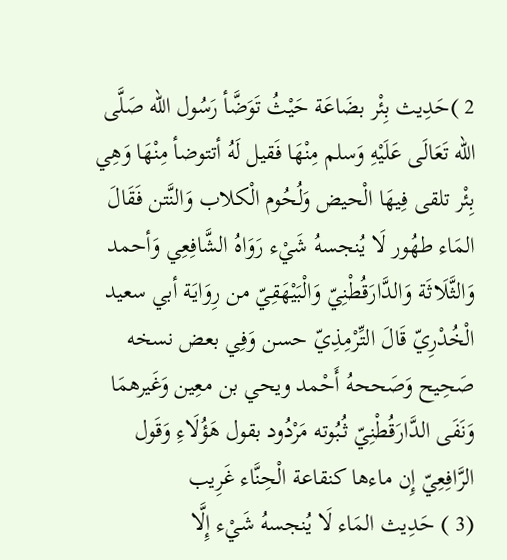2 )حَدِيث بِئْر بضَاعَة حَيْثُ تَوَضَّأ رَسُول الله صَلَّى الله تَعَالَى عَلَيْهِ وَسلم مِنْهَا فَقيل لَهُ أتتوضأ مِنْهَا وَهِي بِئْر تلقى فِيهَا الْحيض وَلُحُوم الْكلاب وَالنَّتن فَقَالَ المَاء طهُور لَا يُنجسهُ شَيْء رَوَاهُ الشَّافِعِي وَأحمد وَالثَّلَاثَة وَالدَّارَقُطْنِيّ وَالْبَيْهَقِيّ من رِوَايَة أبي سعيد الْخُدْرِيّ قَالَ التِّرْمِذِيّ حسن وَفِي بعض نسخه صَحِيح وَصَححهُ أَحْمد ويحي بن معِين وَغَيرهمَا وَنَفَى الدَّارَقُطْنِيّ ثُبُوته مَرْدُود بقول هَؤُلَاءِ وَقَول الرَّافِعِيّ إِن ماءها كنقاعة الْحِنَّاء غَرِيب
(3 ) حَدِيث المَاء لَا يُنجسهُ شَيْء إِلَّا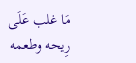مَا غلب عَلَى رِيحه وطعمه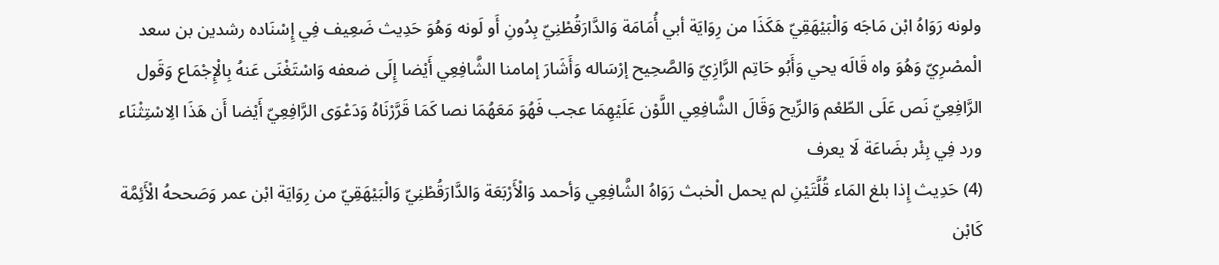ولونه رَوَاهُ ابْن مَاجَه وَالْبَيْهَقِيّ هَكَذَا من رِوَايَة أبي أُمَامَة وَالدَّارَقُطْنِيّ بِدُونِ أَو لَونه وَهُوَ حَدِيث ضَعِيف فِي إِسْنَاده رشدين بن سعد الْمصْرِيّ وَهُوَ واه قَالَه يحي وَأَبُو حَاتِم الرَّازِيّ وَالصَّحِيح إرْسَاله وَأَشَارَ إمامنا الشَّافِعِي أَيْضا إِلَى ضعفه وَاسْتَغْنَى عَنهُ بِالْإِجْمَاع وَقَول الرَّافِعِيّ نَص عَلَى الطّعْم وَالرِّيح وَقَالَ الشَّافِعِي اللَّوْن عَلَيْهِمَا عجب فَهُوَ مَعَهُمَا نصا كَمَا قَرَّرْنَاهُ وَدَعْوَى الرَّافِعِيّ أَيْضا أَن هَذَا الِاسْتِثْنَاء ورد فِي بِئْر بضَاعَة لَا يعرف
(4) حَدِيث إِذا بلغ المَاء قُلَّتَيْنِ لم يحمل الْخبث رَوَاهُ الشَّافِعِي وَأحمد وَالْأَرْبَعَة وَالدَّارَقُطْنِيّ وَالْبَيْهَقِيّ من رِوَايَة ابْن عمر وَصَححهُ الْأَئِمَّة كَابْن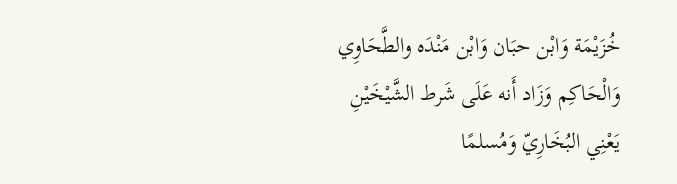خُزَيْمَة وَابْن حبَان وَابْن مَنْدَه والطَّحَاوِي وَالْحَاكِم وَزَاد أَنه عَلَى شَرط الشَّيْخَيْنِ يَعْنِي البُخَارِيّ وَمُسلمًا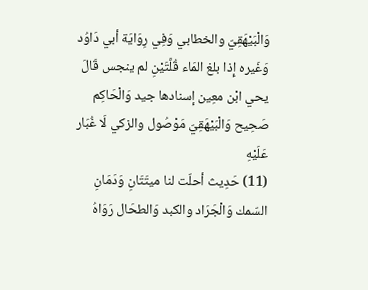وَالْبَيْهَقِيّ والخطابي وَفِي رِوَايَة أبي دَاوُد وَغَيره إِذا بلغ المَاء قُلَّتَيْنِ لم ينجس قَالَ يحي ابْن معِين إسنادها جيد وَالْحَاكِم صَحِيح وَالْبَيْهَقِيّ مَوْصُول والزكي لَا غُبَار عَلَيْهِ
(11) حَدِيث أحلّت لنا ميتَتَانِ وَدَمَانِ السّمك وَالْجَرَاد والكبد وَالطحَال رَوَاهُ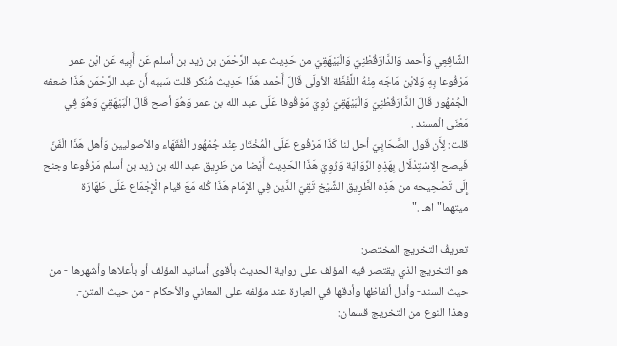الشَّافِعِي وَأحمد وَالدَّارَقُطْنِيّ وَالْبَيْهَقِيّ من حَدِيث عبد الرَّحْمَن بن زيد بن أسلم عَن أَبِيه عَن ابْن عمر مَرْفُوعا بِهِ وَلابْن مَاجَه مِنْهُ اللَّفْظَة الأولَى قَالَ أَحْمد هَذَا حَدِيث مُنكر قلت سَببه أَن عبد الرَّحْمَن هَذَا ضعفه الْجُمْهُور قَالَ الدَّارَقُطْنِيّ وَالْبَيْهَقِيّ رُوِيَ مَوْقُوفا عَلَى عبد الله بن عمر وَهُوَ أصح قَالَ الْبَيْهَقِيّ وَهُوَ فِي مَعْنَى الْمسند .
قلت: لِأَن قَول الصَّحَابِيّ أحل لنا كَذَا مَرْفُوع عَلَى الْمُخْتَار عِنْد جُمْهُور الْفُقَهَاء والأصوليين وَأهل هَذَا الْفَنّ فَيصح الِاسْتِدْلَال بِهَذِهِ الرِّوَايَة وَرُوِيَ هَذَا الحَدِيث أَيْضا من طَرِيق عبد الله بن زيد بن أسلم مَرْفُوعا وجنح إِلَى تَصْحِيحه من هَذِه الطَّرِيق الشَّيْخ تَقِيّ الدَّين فِي الإِمَام هَذَا كُله مَعَ قيام الْإِجْمَاع عَلَى طَهَارَة ميتهما"اهـ ."

تعريفُ التخريج المختصر:
هو التخريج الذي يقتصر فيه المؤلف على رواية الحديث بأقوى أسانيد المؤلف أو بأعلاها وأشهرها - من حيث السند- وأدل ألفاظها وأدقها في العبارة عند مؤلفه على المعاني والأحكام - من حيث المتن-.
وهذا النوع من التخريج قسمان: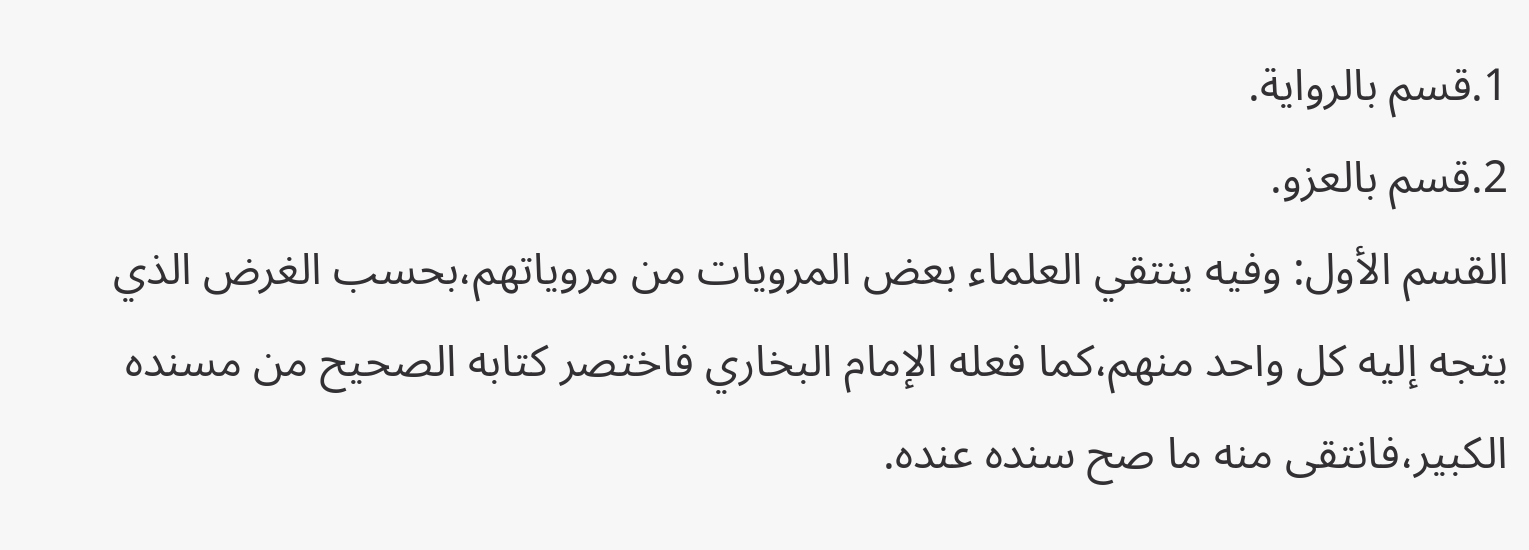1.قسم بالرواية.
2.قسم بالعزو.
القسم الأول: وفيه ينتقي العلماء بعض المرويات من مروياتهم،بحسب الغرض الذي يتجه إليه كل واحد منهم،كما فعله الإمام البخاري فاختصر كتابه الصحيح من مسنده الكبير،فانتقى منه ما صح سنده عنده.